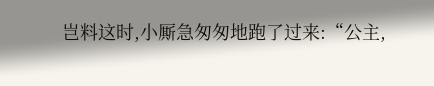岂料这时,小厮急匆匆地跑了过来:“公主,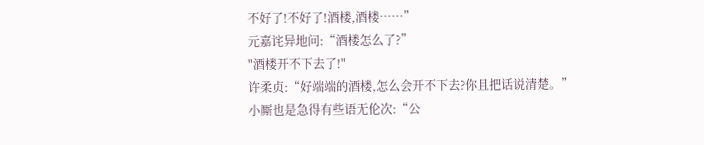不好了!不好了!酒楼,酒楼……”
元嘉诧异地问:“酒楼怎么了?”
"酒楼开不下去了!"
许柔贞:“好端端的酒楼,怎么会开不下去?你且把话说清楚。”
小厮也是急得有些语无伦次:“公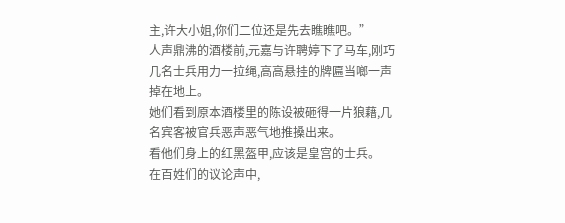主,许大小姐,你们二位还是先去瞧瞧吧。”
人声鼎沸的酒楼前,元嘉与许聘婷下了马车,刚巧几名士兵用力一拉绳,高高悬挂的牌匾当啷一声掉在地上。
她们看到原本酒楼里的陈设被砸得一片狼藉,几名宾客被官兵恶声恶气地推搡出来。
看他们身上的红黑盔甲,应该是皇宫的士兵。
在百姓们的议论声中,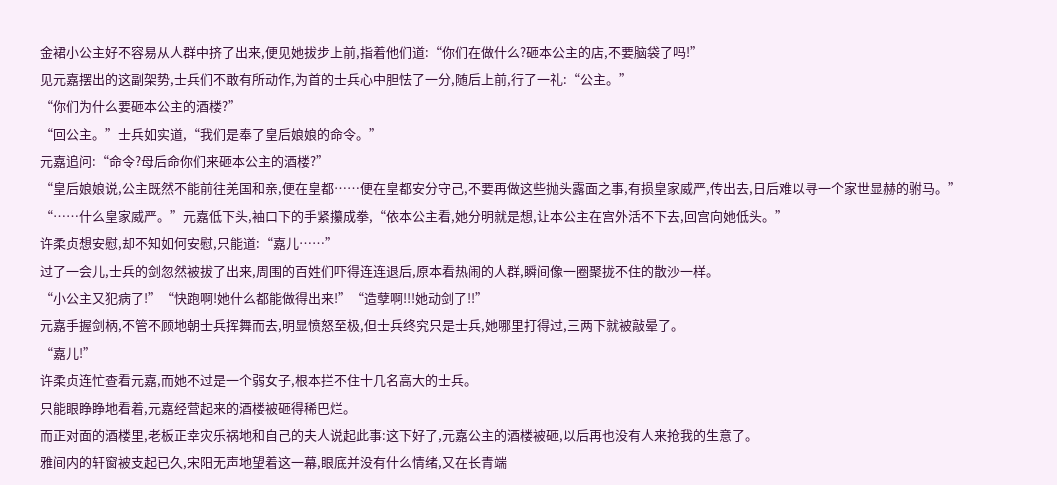金裙小公主好不容易从人群中挤了出来,便见她拔步上前,指着他们道:“你们在做什么?砸本公主的店,不要脑袋了吗!”
见元嘉摆出的这副架势,士兵们不敢有所动作,为首的士兵心中胆怯了一分,随后上前,行了一礼:“公主。”
“你们为什么要砸本公主的酒楼?”
“回公主。”士兵如实道,“我们是奉了皇后娘娘的命令。”
元嘉追问:“命令?母后命你们来砸本公主的酒楼?”
“皇后娘娘说,公主既然不能前往羌国和亲,便在皇都……便在皇都安分守己,不要再做这些抛头露面之事,有损皇家威严,传出去,日后难以寻一个家世显赫的驸马。”
“……什么皇家威严。”元嘉低下头,袖口下的手紧攥成拳,“依本公主看,她分明就是想,让本公主在宫外活不下去,回宫向她低头。”
许柔贞想安慰,却不知如何安慰,只能道:“嘉儿……”
过了一会儿,士兵的剑忽然被拔了出来,周围的百姓们吓得连连退后,原本看热闹的人群,瞬间像一圈聚拢不住的散沙一样。
“小公主又犯病了!”“快跑啊!她什么都能做得出来!”“造孽啊!!!她动剑了!!”
元嘉手握剑柄,不管不顾地朝士兵挥舞而去,明显愤怒至极,但士兵终究只是士兵,她哪里打得过,三两下就被敲晕了。
“嘉儿!”
许柔贞连忙查看元嘉,而她不过是一个弱女子,根本拦不住十几名高大的士兵。
只能眼睁睁地看着,元嘉经营起来的酒楼被砸得稀巴烂。
而正对面的酒楼里,老板正幸灾乐祸地和自己的夫人说起此事:这下好了,元嘉公主的酒楼被砸,以后再也没有人来抢我的生意了。
雅间内的轩窗被支起已久,宋阳无声地望着这一幕,眼底并没有什么情绪,又在长青端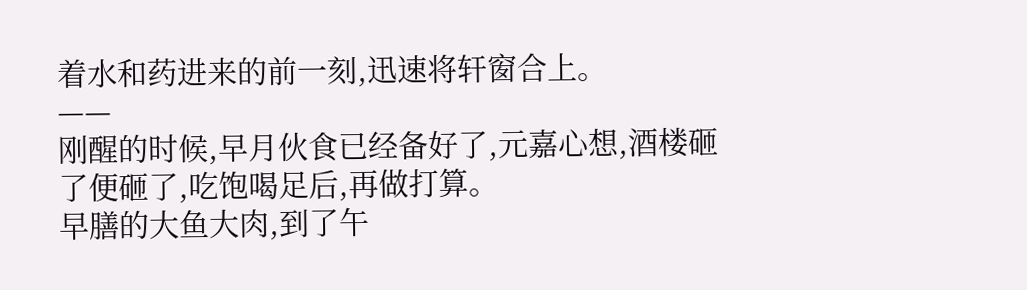着水和药进来的前一刻,迅速将轩窗合上。
——
刚醒的时候,早月伙食已经备好了,元嘉心想,酒楼砸了便砸了,吃饱喝足后,再做打算。
早膳的大鱼大肉,到了午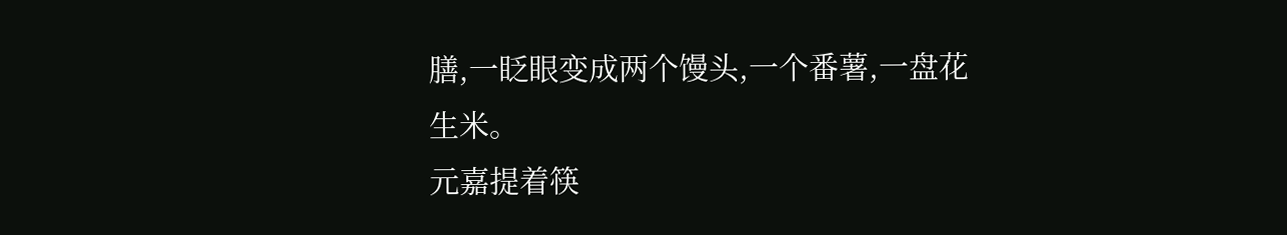膳,一眨眼变成两个馒头,一个番薯,一盘花生米。
元嘉提着筷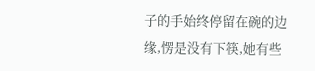子的手始终停留在碗的边缘,愣是没有下筷,她有些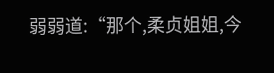弱弱道:“那个,柔贞姐姐,今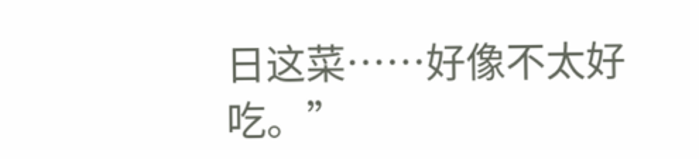日这菜……好像不太好吃。”